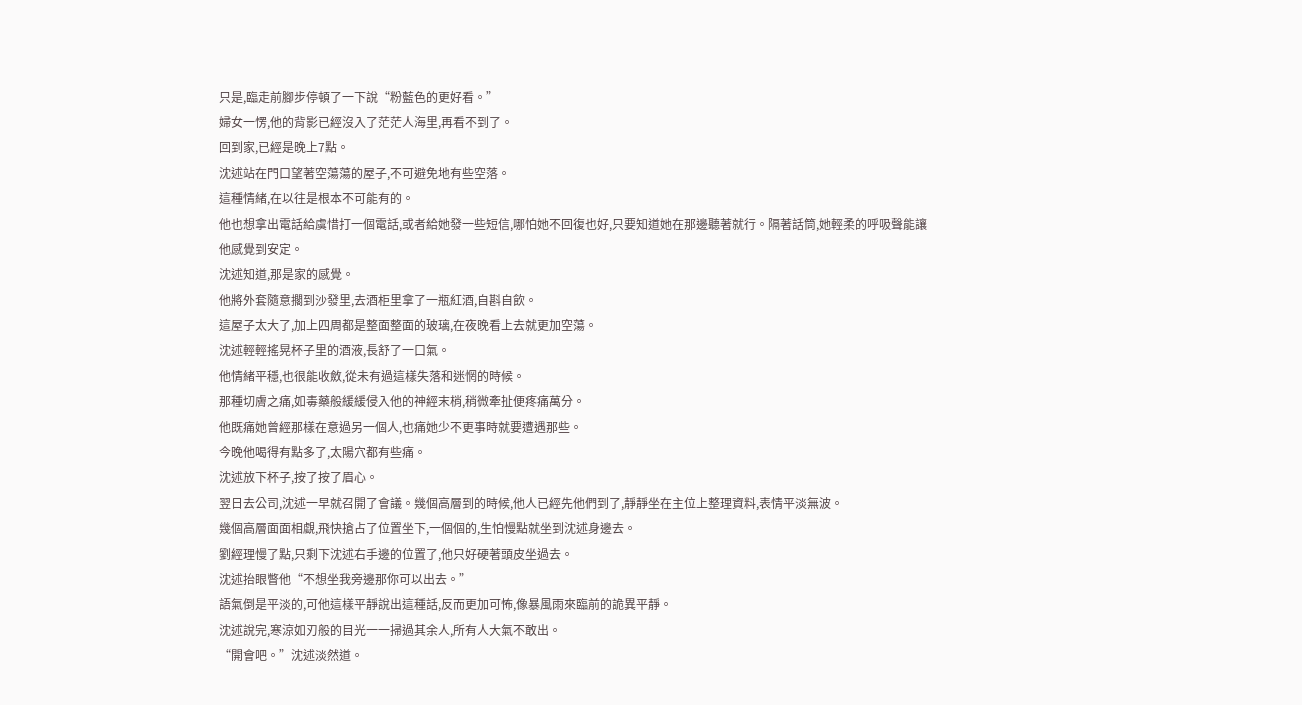只是,臨走前腳步停頓了一下說“粉藍色的更好看。”
婦女一愣,他的背影已經沒入了茫茫人海里,再看不到了。
回到家,已經是晚上7點。
沈述站在門口望著空蕩蕩的屋子,不可避免地有些空落。
這種情緒,在以往是根本不可能有的。
他也想拿出電話給虞惜打一個電話,或者給她發一些短信,哪怕她不回復也好,只要知道她在那邊聽著就行。隔著話筒,她輕柔的呼吸聲能讓他感覺到安定。
沈述知道,那是家的感覺。
他將外套隨意擱到沙發里,去酒柜里拿了一瓶紅酒,自斟自飲。
這屋子太大了,加上四周都是整面整面的玻璃,在夜晚看上去就更加空蕩。
沈述輕輕搖晃杯子里的酒液,長舒了一口氣。
他情緒平穩,也很能收斂,從未有過這樣失落和迷惘的時候。
那種切膚之痛,如毒藥般緩緩侵入他的神經末梢,稍微牽扯便疼痛萬分。
他既痛她曾經那樣在意過另一個人,也痛她少不更事時就要遭遇那些。
今晚他喝得有點多了,太陽穴都有些痛。
沈述放下杯子,按了按了眉心。
翌日去公司,沈述一早就召開了會議。幾個高層到的時候,他人已經先他們到了,靜靜坐在主位上整理資料,表情平淡無波。
幾個高層面面相覷,飛快搶占了位置坐下,一個個的,生怕慢點就坐到沈述身邊去。
劉經理慢了點,只剩下沈述右手邊的位置了,他只好硬著頭皮坐過去。
沈述抬眼瞥他“不想坐我旁邊那你可以出去。”
語氣倒是平淡的,可他這樣平靜說出這種話,反而更加可怖,像暴風雨來臨前的詭異平靜。
沈述說完,寒涼如刃般的目光一一掃過其余人,所有人大氣不敢出。
“開會吧。”沈述淡然道。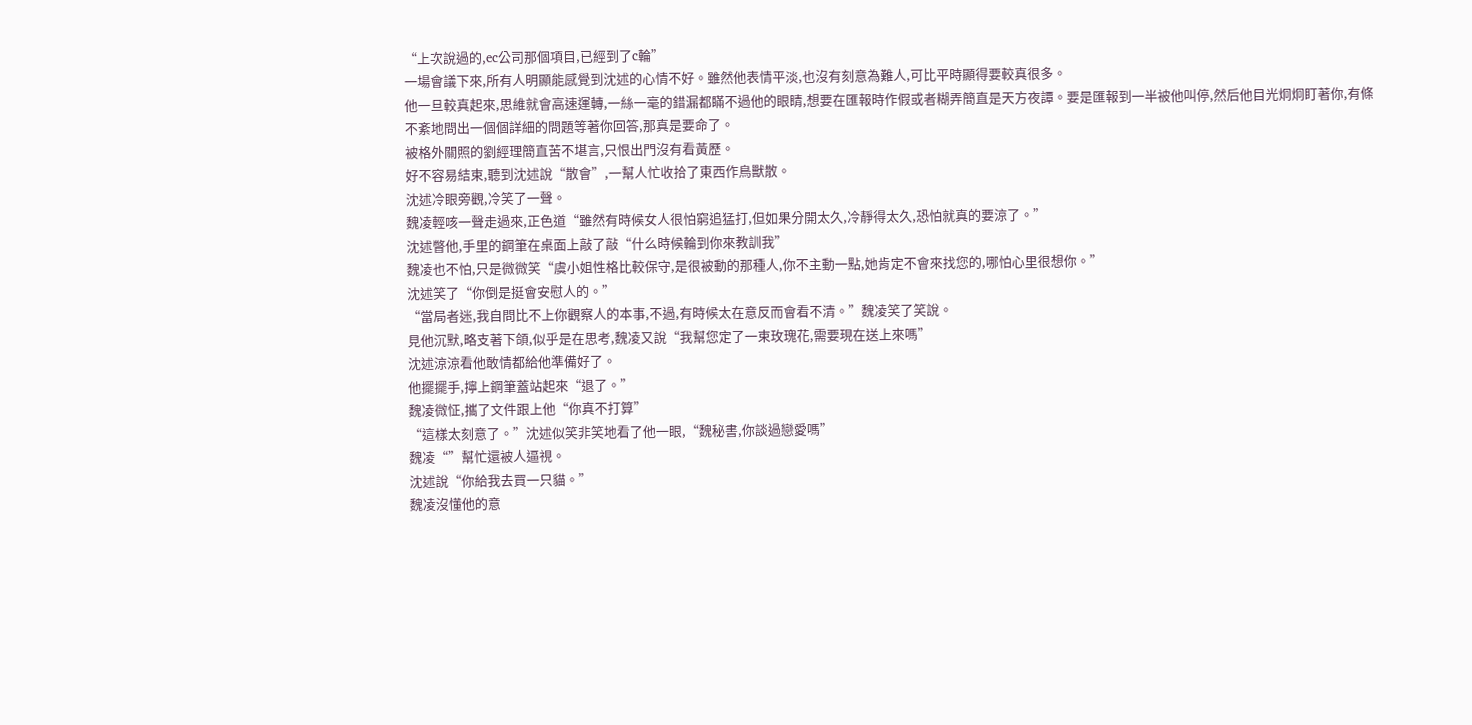“上次說過的,ec公司那個項目,已經到了c輪”
一場會議下來,所有人明顯能感覺到沈述的心情不好。雖然他表情平淡,也沒有刻意為難人,可比平時顯得要較真很多。
他一旦較真起來,思維就會高速運轉,一絲一毫的錯漏都瞞不過他的眼睛,想要在匯報時作假或者糊弄簡直是天方夜譚。要是匯報到一半被他叫停,然后他目光炯炯盯著你,有條不紊地問出一個個詳細的問題等著你回答,那真是要命了。
被格外關照的劉經理簡直苦不堪言,只恨出門沒有看黃歷。
好不容易結束,聽到沈述說“散會”,一幫人忙收拾了東西作鳥獸散。
沈述冷眼旁觀,冷笑了一聲。
魏凌輕咳一聲走過來,正色道“雖然有時候女人很怕窮追猛打,但如果分開太久,冷靜得太久,恐怕就真的要涼了。”
沈述瞥他,手里的鋼筆在桌面上敲了敲“什么時候輪到你來教訓我”
魏凌也不怕,只是微微笑“虞小姐性格比較保守,是很被動的那種人,你不主動一點,她肯定不會來找您的,哪怕心里很想你。”
沈述笑了“你倒是挺會安慰人的。”
“當局者迷,我自問比不上你觀察人的本事,不過,有時候太在意反而會看不清。”魏凌笑了笑說。
見他沉默,略支著下頜,似乎是在思考,魏凌又說“我幫您定了一束玫瑰花,需要現在送上來嗎”
沈述涼涼看他敢情都給他準備好了。
他擺擺手,擰上鋼筆蓋站起來“退了。”
魏凌微怔,攜了文件跟上他“你真不打算”
“這樣太刻意了。”沈述似笑非笑地看了他一眼,“魏秘書,你談過戀愛嗎”
魏凌“”幫忙還被人逼視。
沈述說“你給我去買一只貓。”
魏凌沒懂他的意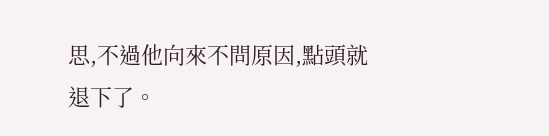思,不過他向來不問原因,點頭就退下了。